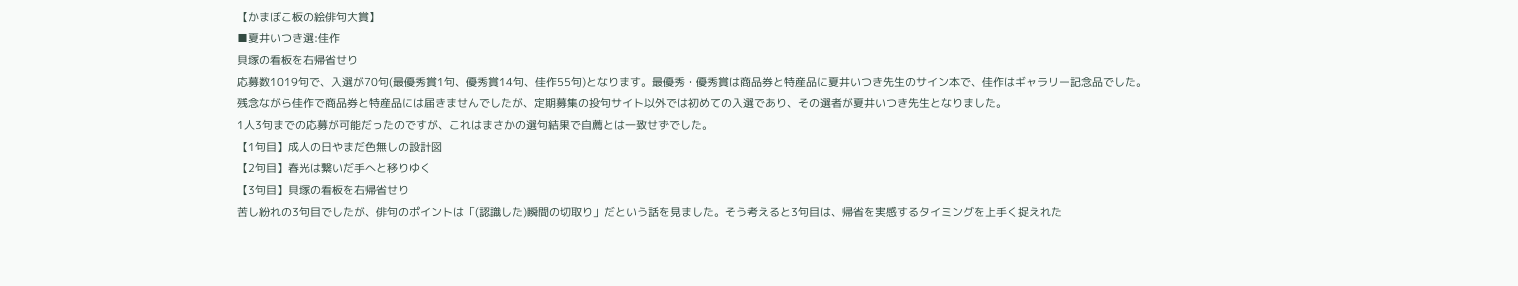【かまぼこ板の絵俳句大賞】
■夏井いつき選:佳作
貝塚の看板を右帰省せり
応募数1019句で、入選が70句(最優秀賞1句、優秀賞14句、佳作55句)となります。最優秀・優秀賞は商品券と特産品に夏井いつき先生のサイン本で、佳作はギャラリー記念品でした。
残念ながら佳作で商品券と特産品には届きませんでしたが、定期募集の投句サイト以外では初めての入選であり、その選者が夏井いつき先生となりました。
1人3句までの応募が可能だったのですが、これはまさかの選句結果で自薦とは一致せずでした。
【1句目】成人の日やまだ色無しの設計図
【2句目】春光は繋いだ手へと移りゆく
【3句目】貝塚の看板を右帰省せり
苦し紛れの3句目でしたが、俳句のポイントは「(認識した)瞬間の切取り」だという話を見ました。そう考えると3句目は、帰省を実感するタイミングを上手く捉えれた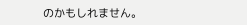のかもしれません。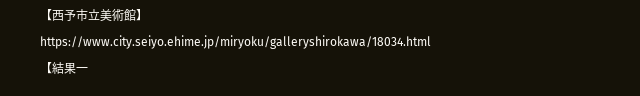【西予市立美術館】
https://www.city.seiyo.ehime.jp/miryoku/galleryshirokawa/18034.html
【結果一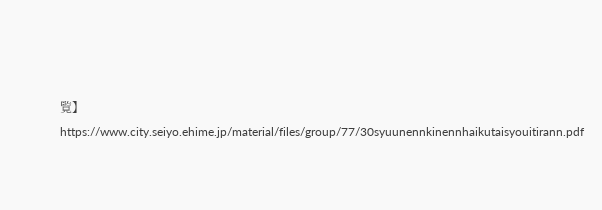覧】
https://www.city.seiyo.ehime.jp/material/files/group/77/30syuunennkinennhaikutaisyouitirann.pdf